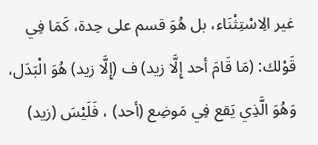غير الِاسْتِثْنَاء، بل هُوَ قسم على حِدة، كَمَا فِي قَوْلك: (مَا قَامَ أحد إِلَّا زيد) ف (إِلَّا زيد) هُوَ الْبَدَل، وَهُوَ الَّذِي يَقع فِي مَوضِع (أحد) ، فَلَيْسَ (زيد)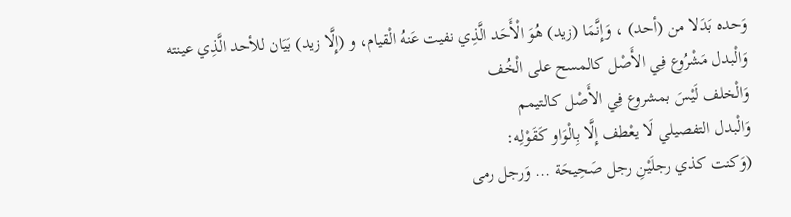وَحده بَدَلا من (أحد) ، وَإِنَّمَا (زيد) هُوَ الْأَحَد الَّذِي نفيت عَنهُ الْقيام، و (إِلَّا زيد) بَيَان للأحد الَّذِي عينته
وَالْبدل مَشْرُوع فِي الأَصْل كالمسح على الْخُف
وَالْخلف لَيْسَ بمشروع فِي الأَصْل كالتيمم
وَالْبدل التفصيلي لَا يعْطف إِلَّا بِالْوَاو كَقَوْلِه:
(وَكنت كذي رجلَيْنِ رجل صَحِيحَة ... وَرجل رمى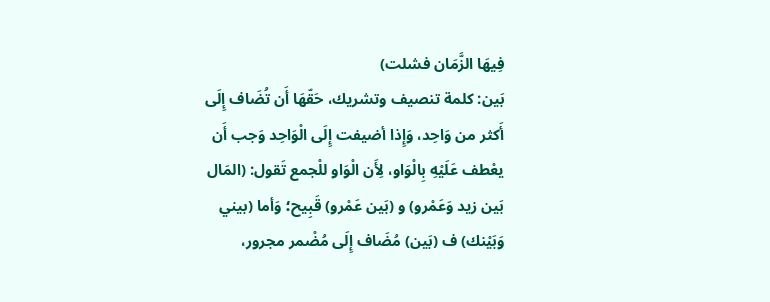فِيهَا الزَّمَان فشلت)
بَين: كلمة تنصيف وتشريك، حَقّهَا أَن تُضَاف إِلَى أَكثر من وَاحِد، وَإِذا أضيفت إِلَى الْوَاحِد وَجب أَن يعْطف عَلَيْهِ بِالْوَاو، لِأَن الْوَاو للْجمع تَقول: (المَال بَين زيد وَعَمْرو) و (بَين عَمْرو) قَبِيح؛ وَأما (بيني وَبَيْنك) ف (بَين) مُضَاف إِلَى مُضْمر مجرور،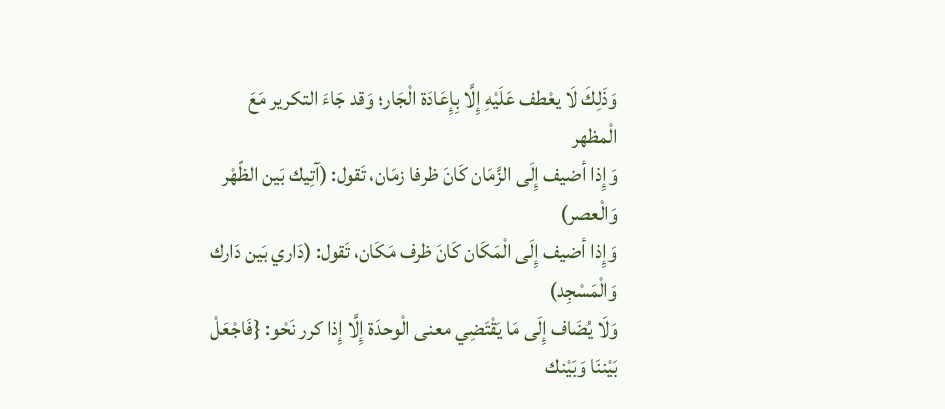وَذَلِكَ لَا يعْطف عَلَيْهِ إِلَّا بِإِعَادَة الْجَار؛ وَقد جَاءَ التكرير مَعَ الْمظهر
وَإِذا أضيف إِلَى الزَّمَان كَانَ ظرفا زمَان، تَقول: (آتِيك بَين الظّهْر وَالْعصر)
وَإِذا أضيف إِلَى الْمَكَان كَانَ ظرف مَكَان، تَقول: (دَاري بَين دَارك وَالْمَسْجِد)
وَلَا يُضَاف إِلَى مَا يَقْتَضِي معنى الْوحدَة إِلَّا إِذا كرر نَحْو: {فَاجْعَلْ بَيْننَا وَبَيْنك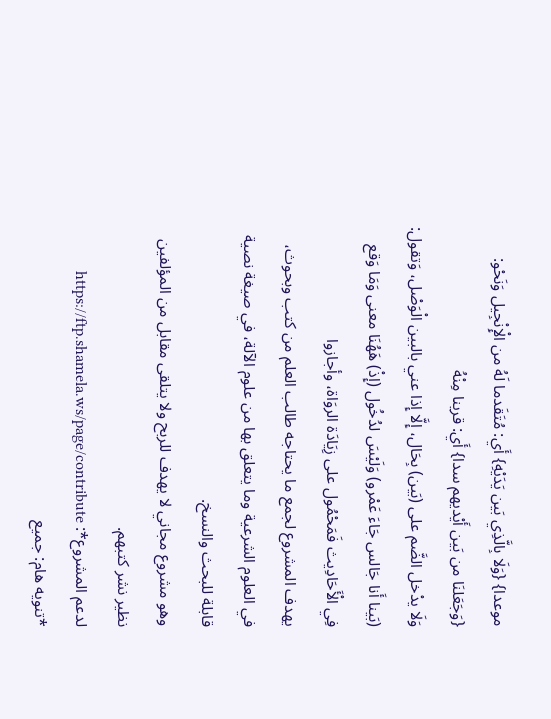موعدا} {وَلَا بِالَّذِي بَين يَدَيْهِ} أَي: مُتَقَدما لَهُ من الْإِنْجِيل وَنَحْو: {وَجَعَلنَا من بَين أَيْديهم سدا} أَي: قرينا مِنْهُ
وَلَا يدْخل الضَّم على (بَين) بِحَال، إِلَّا إِذا عني بالبين الْوَصْل، وَتقول: (بَينا أَنا جَالس جَاءَ عَمْرو) وَلَيْسَ لدُخُول (إِذْ) هَهُنَا معنى وَمَا وَقع فِي الْأَحَادِيث فَمَحْمُول على زِيَادَة الروَاة، وأجازوا
يهدف المشروع لجمع ما يحتاجه طالب العلم من كتب وبحوث، في العلوم الشرعية وما يتعلق بها من علوم الآلة، في صيغة نصية قابلة للبحث والنسخ.
وهو مشروع مجاني لا يهدف للربح ولا يتلقى مقابل من المؤلفين نظير نشر كتبهم.
لدعم المشروع*: https://ftp.shamela.ws/page/contribute
*تنويه هام: جميع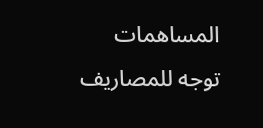المساهمات توجه للمصاريف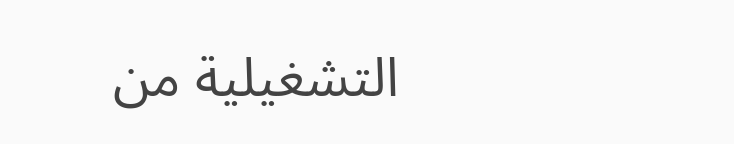التشغيلية من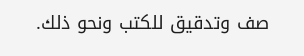صف وتدقيق للكتب ونحو ذلك.